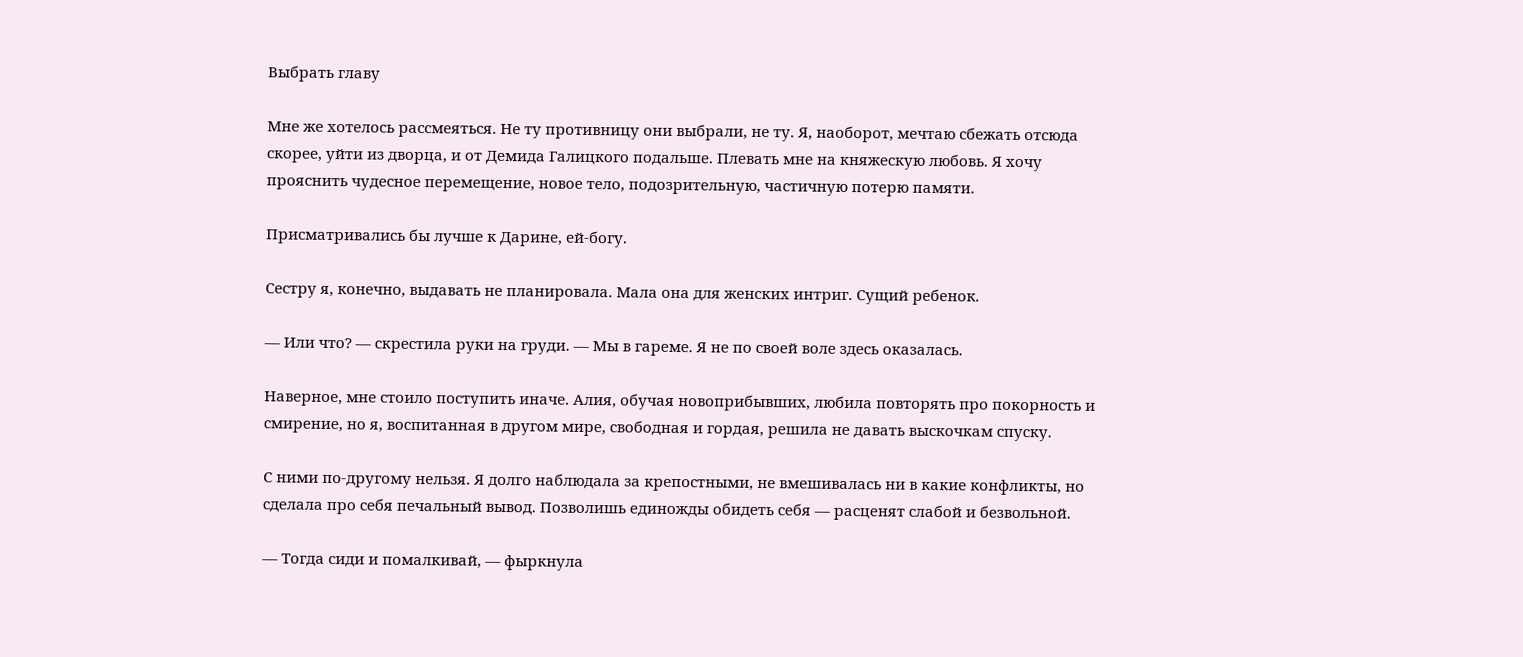Выбрать главу

Мне же хотелось рассмеяться. Не ту противницу они выбрали, не ту. Я, наоборот, мечтаю сбежать отсюда скорее, уйти из дворца, и от Демида Галицкого подальше. Плевать мне на княжескую любовь. Я хочу прояснить чудесное перемещение, новое тело, подозрительную, частичную потерю памяти.

Присматривались бы лучше к Дарине, ей-богу.

Сестру я, конечно, выдавать не планировала. Мала она для женских интриг. Сущий ребенок.

— Или что? — скрестила руки на груди. — Мы в гареме. Я не по своей воле здесь оказалась.

Наверное, мне стоило поступить иначе. Алия, обучая новоприбывших, любила повторять про покорность и смирение, но я, воспитанная в другом мире, свободная и гордая, решила не давать выскочкам спуску.

С ними по-другому нельзя. Я долго наблюдала за крепостными, не вмешивалась ни в какие конфликты, но сделала про себя печальный вывод. Позволишь единожды обидеть себя — расценят слабой и безвольной.

— Тогда сиди и помалкивай, — фыркнула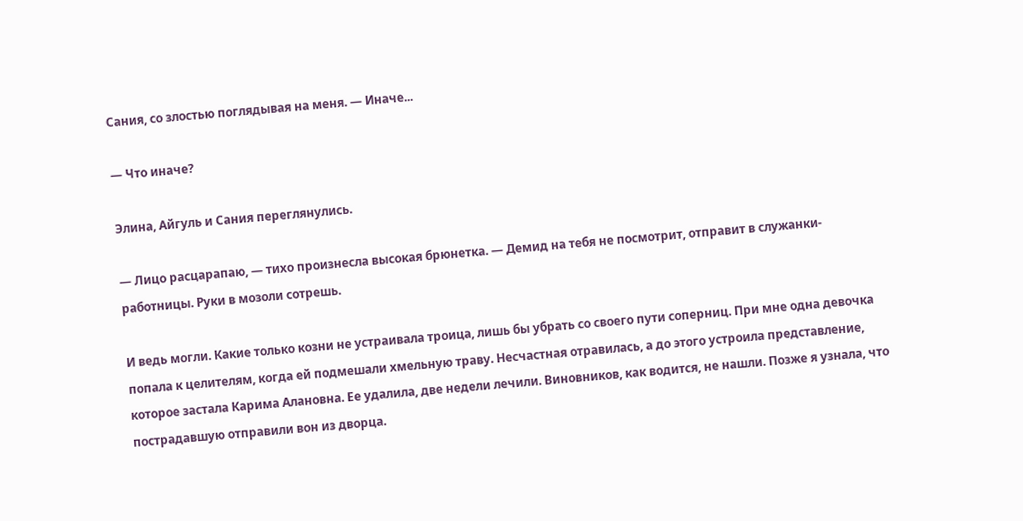Сания, со злостью поглядывая на меня. — Иначе...

— Что иначе?

Элина, Айгуль и Сания переглянулись.

— Лицо расцарапаю, — тихо произнесла высокая брюнетка. — Демид на тебя не посмотрит, отправит в служанки-работницы. Руки в мозоли сотрешь.

И ведь могли. Какие только козни не устраивала троица, лишь бы убрать со своего пути соперниц. При мне одна девочка попала к целителям, когда ей подмешали хмельную траву. Несчастная отравилась, а до этого устроила представление, которое застала Карима Алановна. Ее удалила, две недели лечили. Виновников, как водится, не нашли. Позже я узнала, что пострадавшую отправили вон из дворца.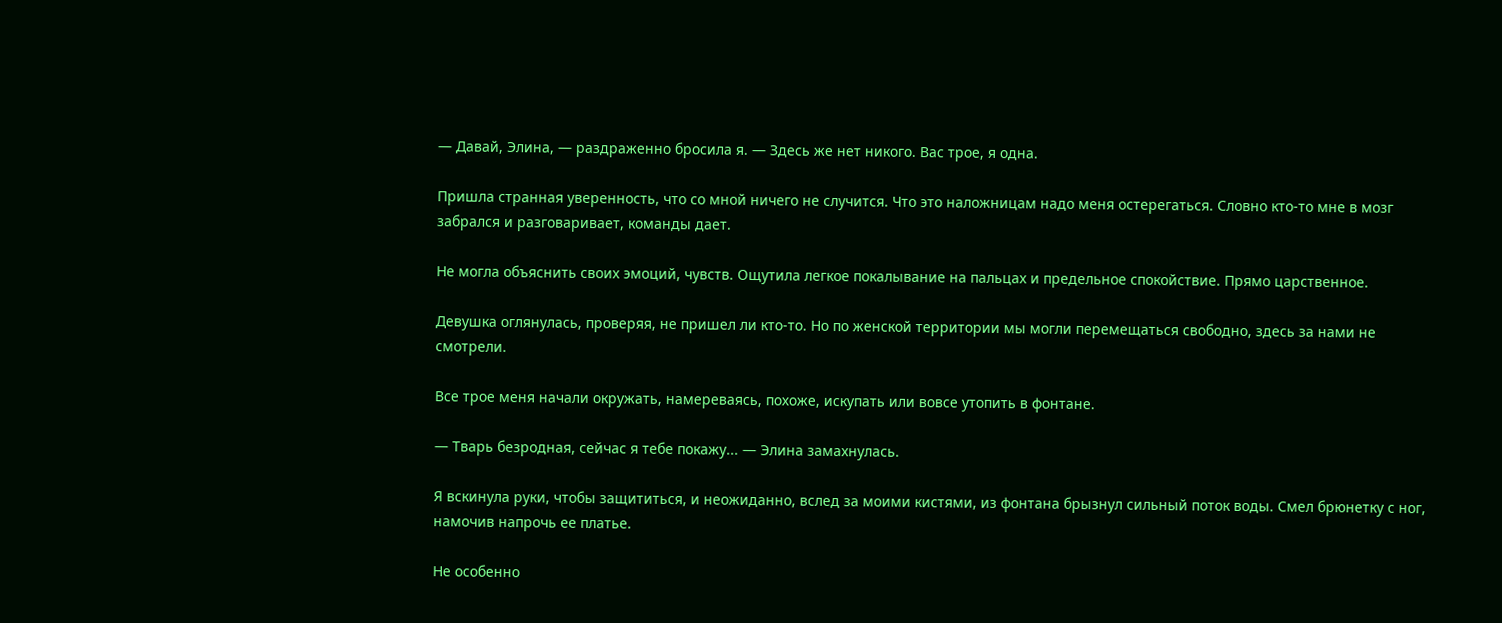— Давай, Элина, — раздраженно бросила я. — Здесь же нет никого. Вас трое, я одна.

Пришла странная уверенность, что со мной ничего не случится. Что это наложницам надо меня остерегаться. Словно кто-то мне в мозг забрался и разговаривает, команды дает.

Не могла объяснить своих эмоций, чувств. Ощутила легкое покалывание на пальцах и предельное спокойствие. Прямо царственное.

Девушка оглянулась, проверяя, не пришел ли кто-то. Но по женской территории мы могли перемещаться свободно, здесь за нами не смотрели.

Все трое меня начали окружать, намереваясь, похоже, искупать или вовсе утопить в фонтане.

— Тварь безродная, сейчас я тебе покажу... — Элина замахнулась.

Я вскинула руки, чтобы защититься, и неожиданно, вслед за моими кистями, из фонтана брызнул сильный поток воды. Смел брюнетку с ног, намочив напрочь ее платье.

Не особенно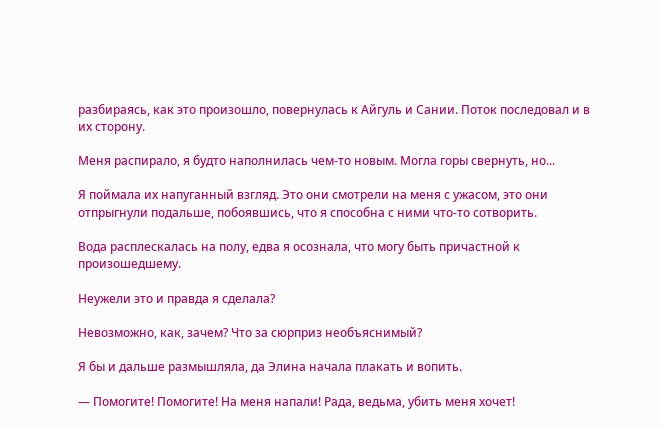разбираясь, как это произошло, повернулась к Айгуль и Сании. Поток последовал и в их сторону.

Меня распирало, я будто наполнилась чем-то новым. Могла горы свернуть, но...

Я поймала их напуганный взгляд. Это они смотрели на меня с ужасом, это они отпрыгнули подальше, побоявшись, что я способна с ними что-то сотворить.

Вода расплескалась на полу, едва я осознала, что могу быть причастной к произошедшему.

Неужели это и правда я сделала?

Невозможно, как, зачем? Что за сюрприз необъяснимый?

Я бы и дальше размышляла, да Элина начала плакать и вопить.

— Помогите! Помогите! На меня напали! Рада, ведьма, убить меня хочет!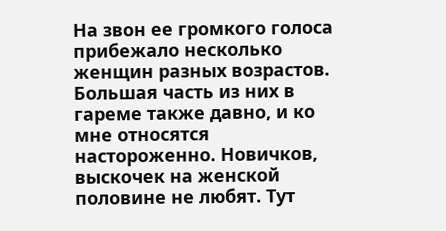На звон ее громкого голоса прибежало несколько женщин разных возрастов. Большая часть из них в гареме также давно, и ко мне относятся настороженно. Новичков, выскочек на женской половине не любят. Тут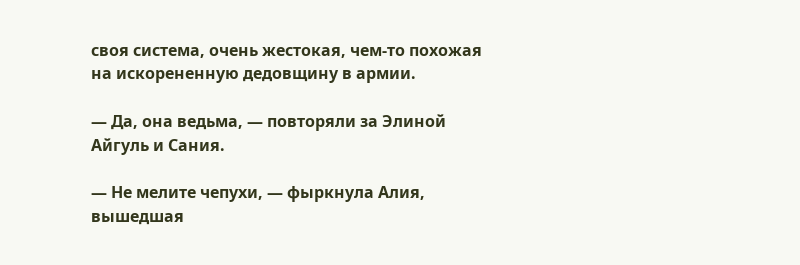своя система, очень жестокая, чем-то похожая на искорененную дедовщину в армии.

— Да, она ведьма, — повторяли за Элиной Айгуль и Сания.

— Не мелите чепухи, — фыркнула Алия, вышедшая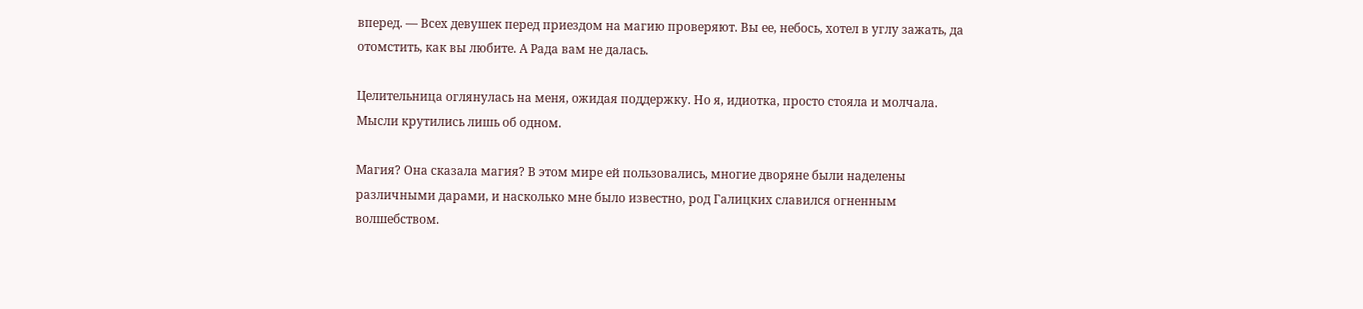вперед. — Всех девушек перед приездом на магию проверяют. Вы ее, небось, хотел в углу зажать, да отомстить, как вы любите. А Рада вам не далась.

Целительница оглянулась на меня, ожидая поддержку. Но я, идиотка, просто стояла и молчала. Мысли крутились лишь об одном.

Магия? Она сказала магия? В этом мире ей пользовались, многие дворяне были наделены различными дарами, и насколько мне было известно, род Галицких славился огненным волшебством.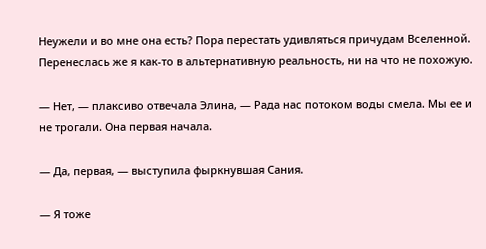Неужели и во мне она есть? Пора перестать удивляться причудам Вселенной. Перенеслась же я как-то в альтернативную реальность, ни на что не похожую.

— Нет, — плаксиво отвечала Элина, — Рада нас потоком воды смела. Мы ее и не трогали. Она первая начала.

— Да, первая, — выступила фыркнувшая Сания.

— Я тоже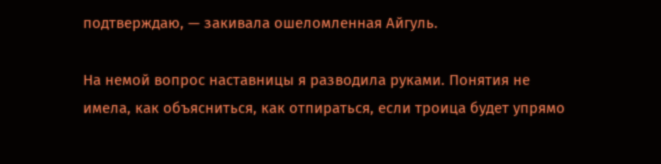подтверждаю, — закивала ошеломленная Айгуль.

На немой вопрос наставницы я разводила руками. Понятия не имела, как объясниться, как отпираться, если троица будет упрямо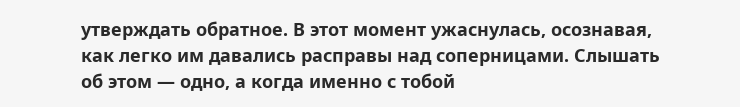утверждать обратное. В этот момент ужаснулась, осознавая, как легко им давались расправы над соперницами. Слышать об этом — одно, а когда именно с тобой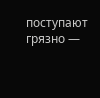поступают грязно —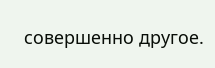совершенно другое.